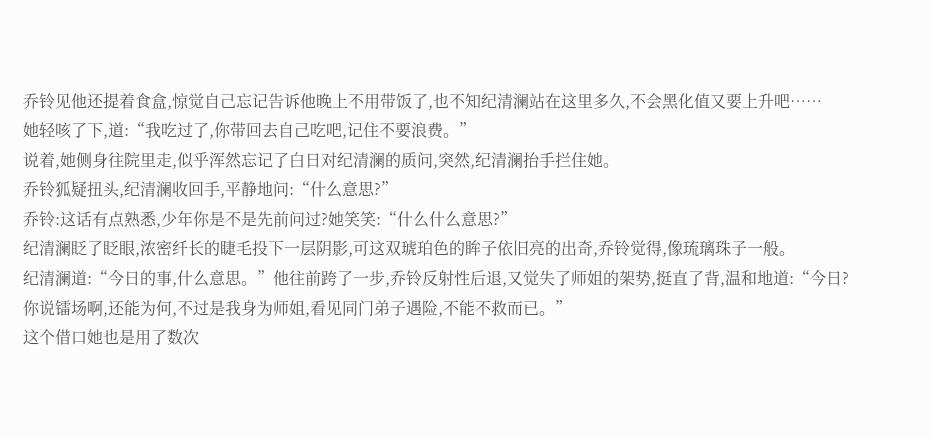乔铃见他还提着食盒,惊觉自己忘记告诉他晚上不用带饭了,也不知纪清澜站在这里多久,不会黑化值又要上升吧……
她轻咳了下,道:“我吃过了,你带回去自己吃吧,记住不要浪费。”
说着,她侧身往院里走,似乎浑然忘记了白日对纪清澜的质问,突然,纪清澜抬手拦住她。
乔铃狐疑扭头,纪清澜收回手,平静地问:“什么意思?”
乔铃:这话有点熟悉,少年你是不是先前问过?她笑笑:“什么什么意思?”
纪清澜眨了眨眼,浓密纤长的睫毛投下一层阴影,可这双琥珀色的眸子依旧亮的出奇,乔铃觉得,像琉璃珠子一般。
纪清澜道:“今日的事,什么意思。”他往前跨了一步,乔铃反射性后退,又觉失了师姐的架势,挺直了背,温和地道:“今日?你说镭场啊,还能为何,不过是我身为师姐,看见同门弟子遇险,不能不救而已。”
这个借口她也是用了数次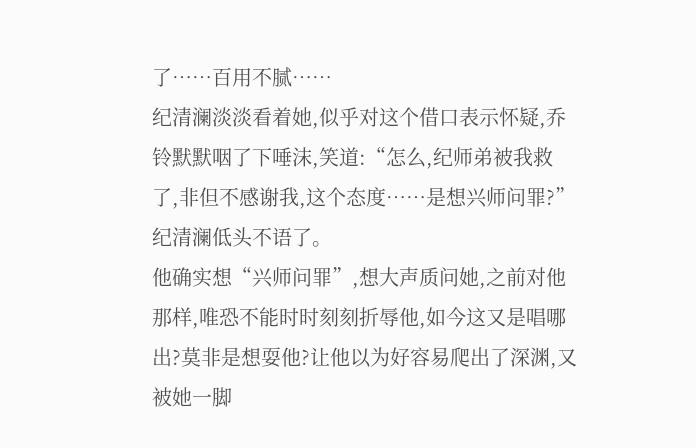了……百用不腻……
纪清澜淡淡看着她,似乎对这个借口表示怀疑,乔铃默默咽了下唾沫,笑道:“怎么,纪师弟被我救了,非但不感谢我,这个态度……是想兴师问罪?”
纪清澜低头不语了。
他确实想“兴师问罪”,想大声质问她,之前对他那样,唯恐不能时时刻刻折辱他,如今这又是唱哪出?莫非是想耍他?让他以为好容易爬出了深渊,又被她一脚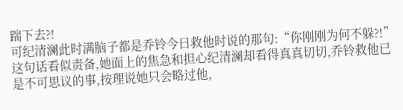踹下去?!
可纪清澜此时满脑子都是乔铃今日救他时说的那句:“你刚刚为何不躲?!”
这句话看似责备,她面上的焦急和担心纪清澜却看得真真切切,乔铃救他已是不可思议的事,按理说她只会略过他,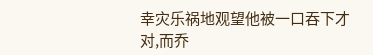幸灾乐祸地观望他被一口吞下才对,而乔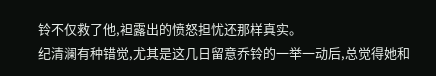铃不仅救了他,袒露出的愤怒担忧还那样真实。
纪清澜有种错觉,尤其是这几日留意乔铃的一举一动后,总觉得她和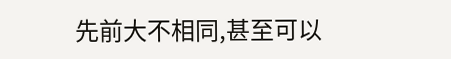先前大不相同,甚至可以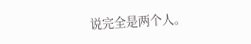说完全是两个人。